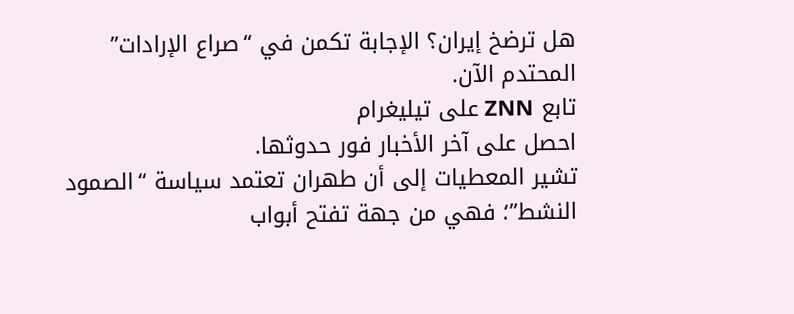هل ترضخ إيران؟ الإجابة تكمن في “صراع الإرادات” المحتدم الآن.
تابع ZNN على تيليغرام
احصل على آخر الأخبار فور حدوثها.
تشير المعطيات إلى أن طهران تعتمد سياسة “الصمود النشط”؛ فهي من جهة تفتح أبواب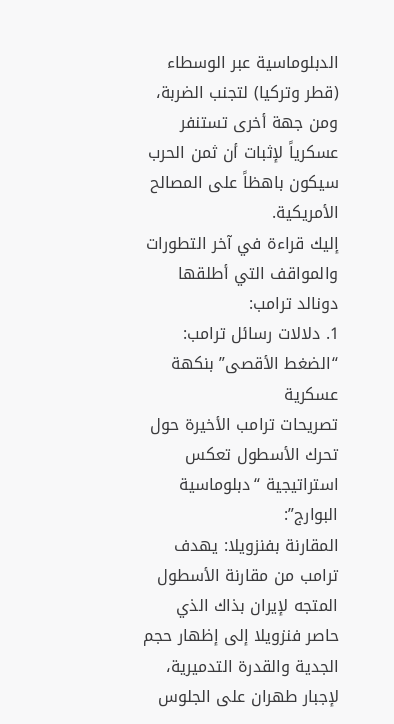الدبلوماسية عبر الوسطاء (قطر وتركيا) لتجنب الضربة، ومن جهة أخرى تستنفر عسكرياً لإثبات أن ثمن الحرب سيكون باهظاً على المصالح الأمريكية.
إليك قراءة في آخر التطورات والمواقف التي أطلقها دونالد ترامب:
1. دلالات رسائل ترامب: “الضغط الأقصى” بنكهة عسكرية
تصريحات ترامب الأخيرة حول تحرك الأسطول تعكس استراتيجية “دبلوماسية البوارج”:
المقارنة بفنزويلا: يهدف ترامب من مقارنة الأسطول المتجه لإيران بذاك الذي حاصر فنزويلا إلى إظهار حجم الجدية والقدرة التدميرية، لإجبار طهران على الجلوس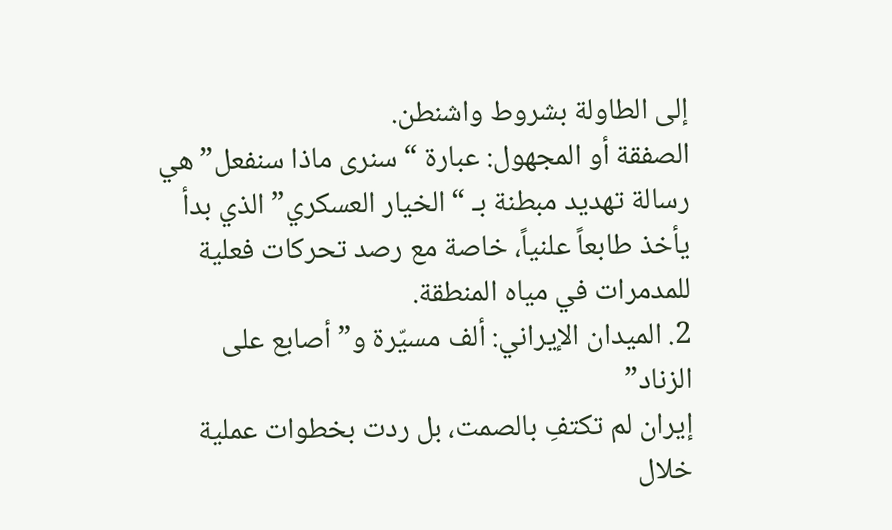إلى الطاولة بشروط واشنطن.
الصفقة أو المجهول: عبارة “سنرى ماذا سنفعل” هي رسالة تهديد مبطنة بـ “الخيار العسكري” الذي بدأ يأخذ طابعاً علنياً، خاصة مع رصد تحركات فعلية للمدمرات في مياه المنطقة.
2. الميدان الإيراني: ألف مسيّرة و”أصابع على الزناد”
إيران لم تكتفِ بالصمت، بل ردت بخطوات عملية خلال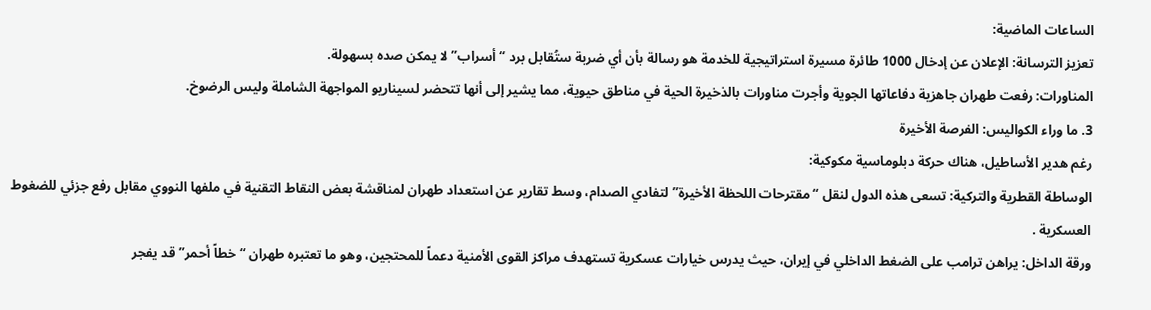الساعات الماضية:
تعزيز الترسانة: الإعلان عن إدخال 1000 طائرة مسيرة استراتيجية للخدمة هو رسالة بأن أي ضربة ستُقابل برد “أسراب” لا يمكن صده بسهولة.
المناورات: رفعت طهران جاهزية دفاعاتها الجوية وأجرت مناورات بالذخيرة الحية في مناطق حيوية، مما يشير إلى أنها تتحضر لسيناريو المواجهة الشاملة وليس الرضوخ.
3. ما وراء الكواليس: الفرصة الأخيرة
رغم هدير الأساطيل، هناك حركة دبلوماسية مكوكية:
الوساطة القطرية والتركية: تسعى هذه الدول لنقل “مقترحات اللحظة الأخيرة” لتفادي الصدام، وسط تقارير عن استعداد طهران لمناقشة بعض النقاط التقنية في ملفها النووي مقابل رفع جزئي للضغوط العسكرية .
ورقة الداخل: يراهن ترامب على الضغط الداخلي في إيران، حيث يدرس خيارات عسكرية تستهدف مراكز القوى الأمنية دعماً للمحتجين، وهو ما تعتبره طهران “خطاً أحمر” قد يفجر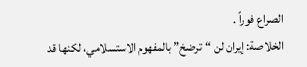الصراع فوراً .
الخلاصة: إيران لن “ترضخ” بالمفهوم الاستسلامي، لكنها قد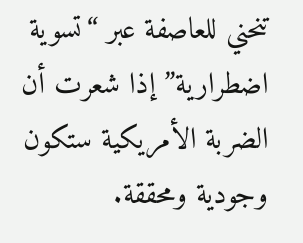تنحني للعاصفة عبر “تسوية اضطرارية” إذا شعرت أن الضربة الأمريكية ستكون وجودية ومحققة.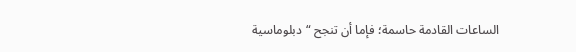الساعات القادمة حاسمة؛ فإما أن تنجح “دبلوماسية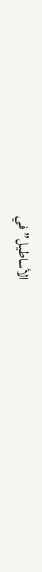الأساطيل” في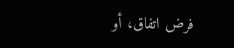فرض اتفاق، أو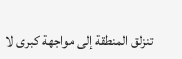تنزلق المنطقة إلى مواجهة كبرى لا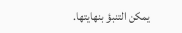يمكن التنبؤ بنهايتها.